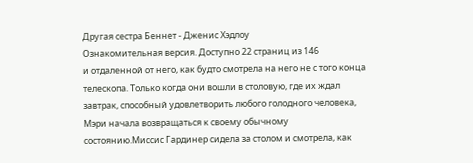Другая сестра Беннет - Дженис Хэдлоу
Ознакомительная версия. Доступно 22 страниц из 146
и отдаленной от него, как будто смотрела на него не с того конца телескопа. Только когда они вошли в столовую, где их ждал завтрак, способный удовлетворить любого голодного человека, Мэри начала возвращаться к своему обычному состоянию.Миссис Гардинер сидела за столом и смотрела, как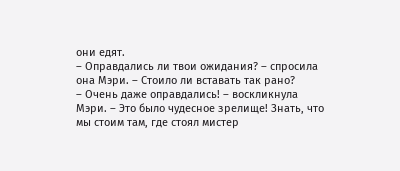они едят.
– Оправдались ли твои ожидания? – спросила она Мэри. – Стоило ли вставать так рано?
– Очень даже оправдались! – воскликнула Мэри. – Это было чудесное зрелище! Знать, что мы стоим там, где стоял мистер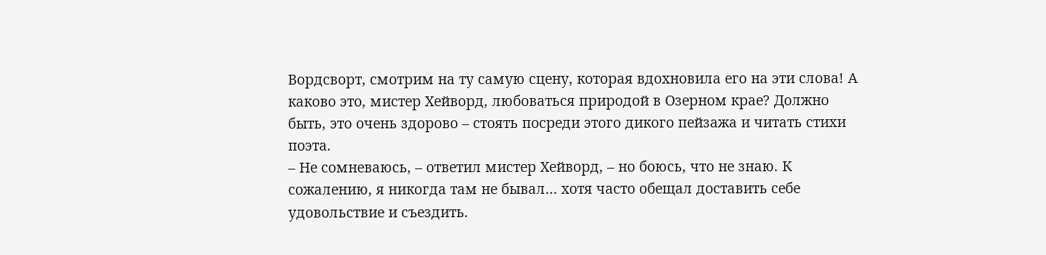Вордсворт, смотрим на ту самую сцену, которая вдохновила его на эти слова! А каково это, мистер Хейворд, любоваться природой в Озерном крае? Должно быть, это очень здорово – стоять посреди этого дикого пейзажа и читать стихи поэта.
– Не сомневаюсь, – ответил мистер Хейворд, – но боюсь, что не знаю. К сожалению, я никогда там не бывал… хотя часто обещал доставить себе удовольствие и съездить.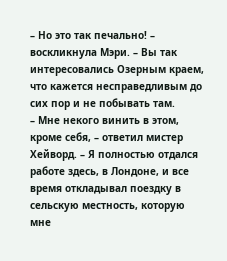– Но это так печально! – воскликнула Мэри. – Вы так интересовались Озерным краем, что кажется несправедливым до сих пор и не побывать там.
– Мне некого винить в этом, кроме себя, – ответил мистер Хейворд. – Я полностью отдался работе здесь, в Лондоне, и все время откладывал поездку в сельскую местность, которую мне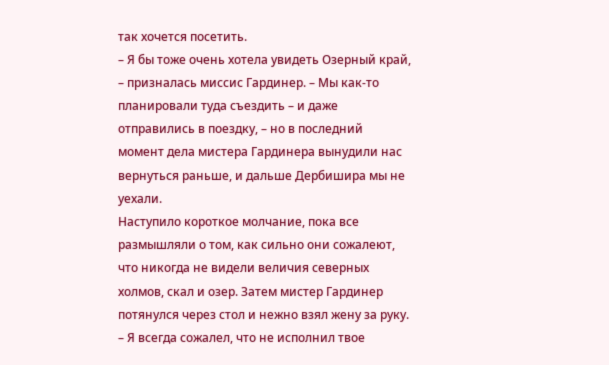так хочется посетить.
– Я бы тоже очень хотела увидеть Озерный край, – призналась миссис Гардинер. – Мы как-то планировали туда съездить – и даже отправились в поездку, – но в последний момент дела мистера Гардинера вынудили нас вернуться раньше, и дальше Дербишира мы не уехали.
Наступило короткое молчание, пока все размышляли о том, как сильно они сожалеют, что никогда не видели величия северных холмов, скал и озер. Затем мистер Гардинер потянулся через стол и нежно взял жену за руку.
– Я всегда сожалел, что не исполнил твое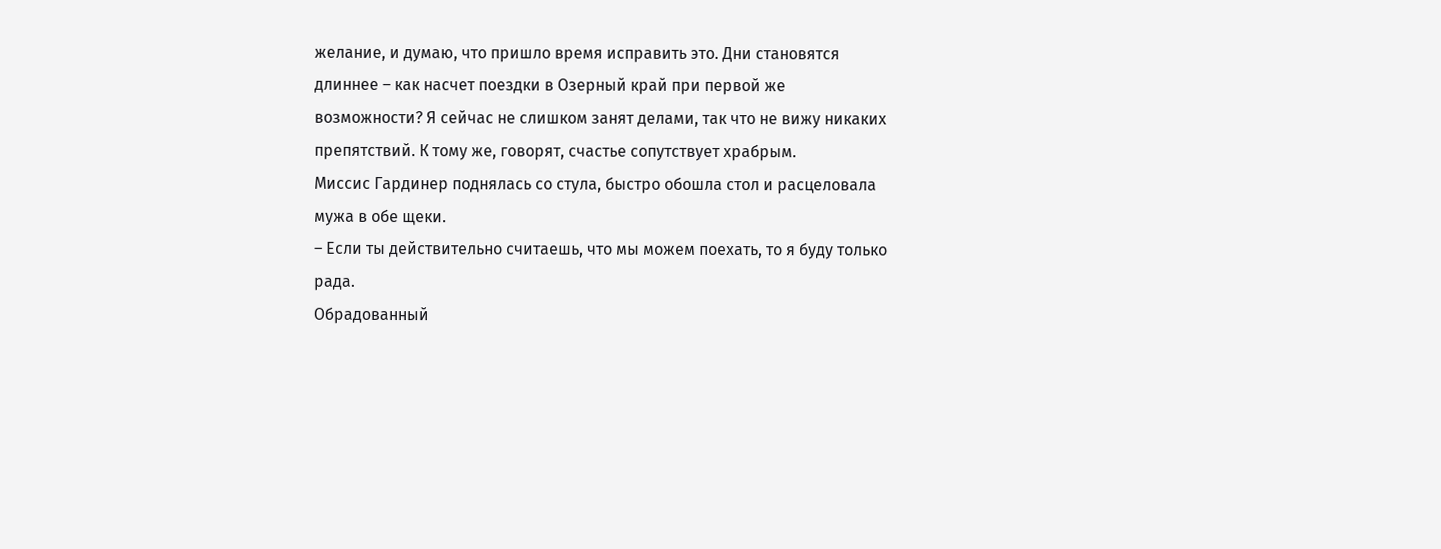желание, и думаю, что пришло время исправить это. Дни становятся длиннее – как насчет поездки в Озерный край при первой же возможности? Я сейчас не слишком занят делами, так что не вижу никаких препятствий. К тому же, говорят, счастье сопутствует храбрым.
Миссис Гардинер поднялась со стула, быстро обошла стол и расцеловала мужа в обе щеки.
– Если ты действительно считаешь, что мы можем поехать, то я буду только рада.
Обрадованный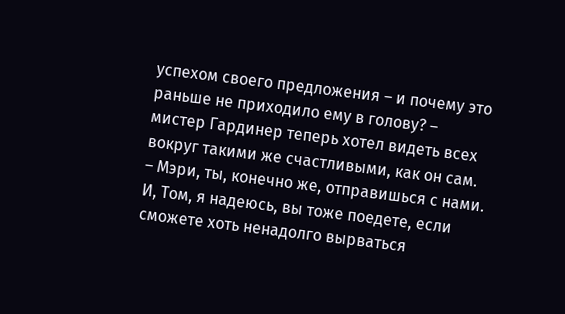успехом своего предложения – и почему это раньше не приходило ему в голову? – мистер Гардинер теперь хотел видеть всех вокруг такими же счастливыми, как он сам.
– Мэри, ты, конечно же, отправишься с нами. И, Том, я надеюсь, вы тоже поедете, если сможете хоть ненадолго вырваться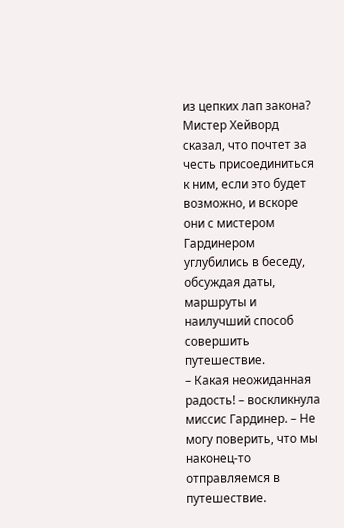из цепких лап закона?
Мистер Хейворд сказал, что почтет за честь присоединиться к ним, если это будет возможно, и вскоре они с мистером Гардинером углубились в беседу, обсуждая даты, маршруты и наилучший способ совершить путешествие.
– Какая неожиданная радость! – воскликнула миссис Гардинер. – Не могу поверить, что мы наконец-то отправляемся в путешествие.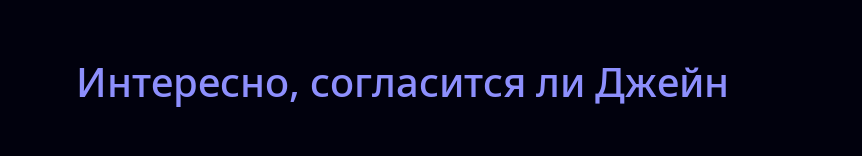Интересно, согласится ли Джейн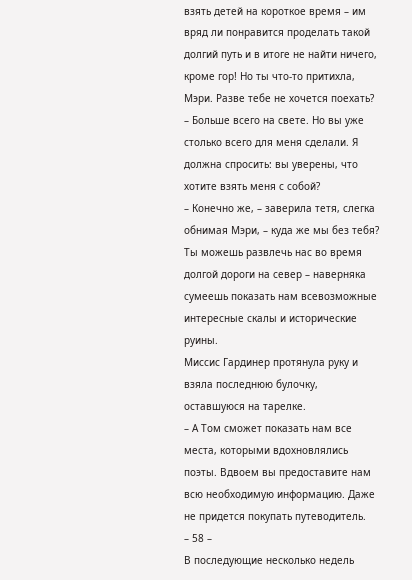взять детей на короткое время – им вряд ли понравится проделать такой долгий путь и в итоге не найти ничего, кроме гор! Но ты что-то притихла, Мэри. Разве тебе не хочется поехать?
– Больше всего на свете. Но вы уже столько всего для меня сделали. Я должна спросить: вы уверены, что хотите взять меня с собой?
– Конечно же, – заверила тетя, слегка обнимая Мэри, – куда же мы без тебя? Ты можешь развлечь нас во время долгой дороги на север – наверняка сумеешь показать нам всевозможные интересные скалы и исторические руины.
Миссис Гардинер протянула руку и взяла последнюю булочку, оставшуюся на тарелке.
– А Том сможет показать нам все места, которыми вдохновлялись поэты. Вдвоем вы предоставите нам всю необходимую информацию. Даже не придется покупать путеводитель.
– 58 –
В последующие несколько недель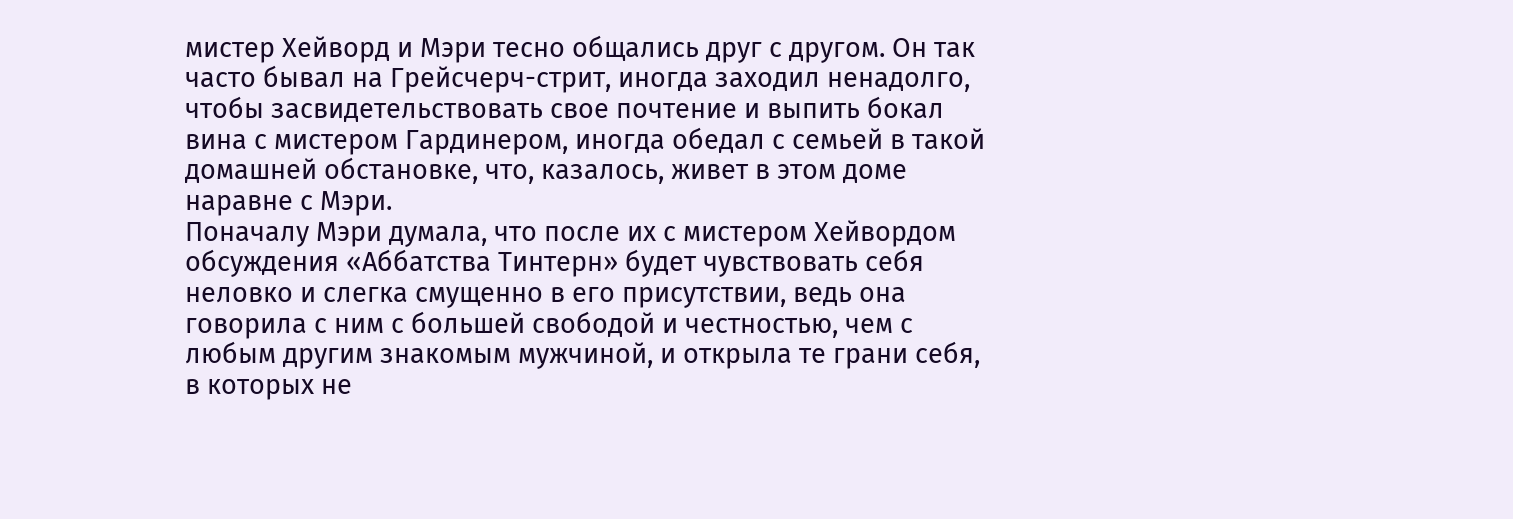мистер Хейворд и Мэри тесно общались друг с другом. Он так часто бывал на Грейсчерч-стрит, иногда заходил ненадолго, чтобы засвидетельствовать свое почтение и выпить бокал вина с мистером Гардинером, иногда обедал с семьей в такой домашней обстановке, что, казалось, живет в этом доме наравне с Мэри.
Поначалу Мэри думала, что после их с мистером Хейвордом обсуждения «Аббатства Тинтерн» будет чувствовать себя неловко и слегка смущенно в его присутствии, ведь она говорила с ним с большей свободой и честностью, чем с любым другим знакомым мужчиной, и открыла те грани себя, в которых не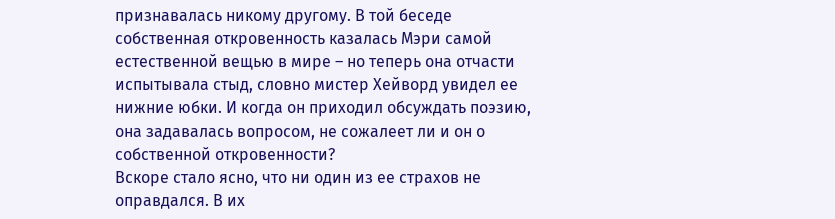признавалась никому другому. В той беседе собственная откровенность казалась Мэри самой естественной вещью в мире – но теперь она отчасти испытывала стыд, словно мистер Хейворд увидел ее нижние юбки. И когда он приходил обсуждать поэзию, она задавалась вопросом, не сожалеет ли и он о собственной откровенности?
Вскоре стало ясно, что ни один из ее страхов не оправдался. В их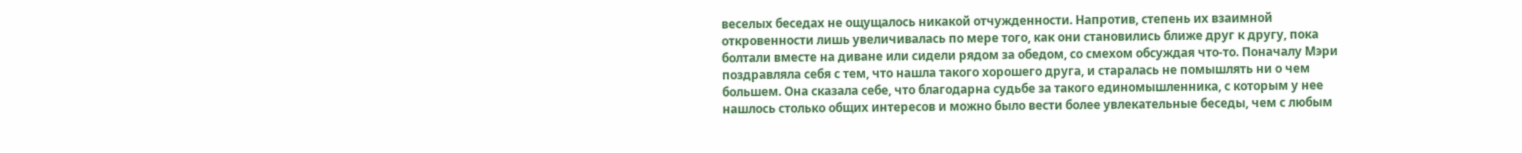веселых беседах не ощущалось никакой отчужденности. Напротив, степень их взаимной откровенности лишь увеличивалась по мере того, как они становились ближе друг к другу, пока болтали вместе на диване или сидели рядом за обедом, со смехом обсуждая что-то. Поначалу Мэри поздравляла себя с тем, что нашла такого хорошего друга, и старалась не помышлять ни о чем большем. Она сказала себе, что благодарна судьбе за такого единомышленника, с которым у нее нашлось столько общих интересов и можно было вести более увлекательные беседы, чем с любым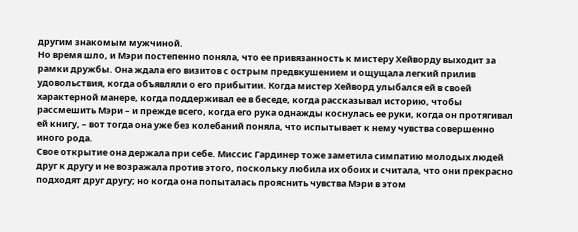другим знакомым мужчиной.
Но время шло, и Мэри постепенно поняла, что ее привязанность к мистеру Хейворду выходит за рамки дружбы. Она ждала его визитов с острым предвкушением и ощущала легкий прилив удовольствия, когда объявляли о его прибытии. Когда мистер Хейворд улыбался ей в своей характерной манере, когда поддерживал ее в беседе, когда рассказывал историю, чтобы рассмешить Мэри – и прежде всего, когда его рука однажды коснулась ее руки, когда он протягивал ей книгу, – вот тогда она уже без колебаний поняла, что испытывает к нему чувства совершенно иного рода.
Свое открытие она держала при себе. Миссис Гардинер тоже заметила симпатию молодых людей друг к другу и не возражала против этого, поскольку любила их обоих и считала, что они прекрасно подходят друг другу; но когда она попыталась прояснить чувства Мэри в этом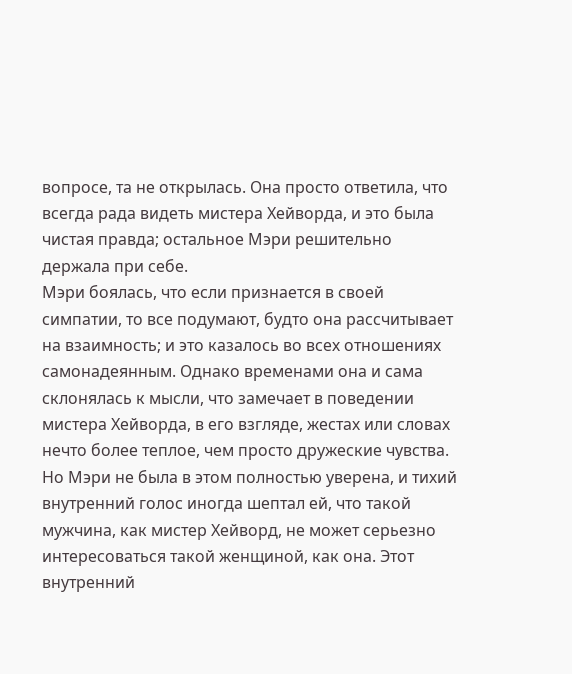вопросе, та не открылась. Она просто ответила, что всегда рада видеть мистера Хейворда, и это была чистая правда; остальное Мэри решительно держала при себе.
Мэри боялась, что если признается в своей симпатии, то все подумают, будто она рассчитывает на взаимность; и это казалось во всех отношениях самонадеянным. Однако временами она и сама склонялась к мысли, что замечает в поведении мистера Хейворда, в его взгляде, жестах или словах нечто более теплое, чем просто дружеские чувства. Но Мэри не была в этом полностью уверена, и тихий внутренний голос иногда шептал ей, что такой мужчина, как мистер Хейворд, не может серьезно интересоваться такой женщиной, как она. Этот внутренний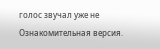голос звучал уже не
Ознакомительная версия.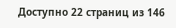Доступно 22 страниц из 146